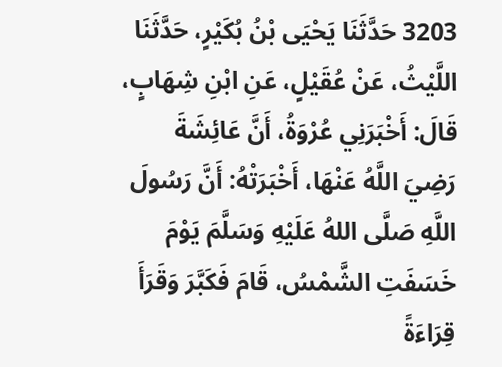3203 حَدَّثَنَا يَحْيَى بْنُ بُكَيْرٍ، حَدَّثَنَا اللَّيْثُ، عَنْ عُقَيْلٍ، عَنِ ابْنِ شِهَابٍ، قَالَ: أَخْبَرَنِي عُرْوَةُ، أَنَّ عَائِشَةَ رَضِيَ اللَّهُ عَنْهَا، أَخْبَرَتْهُ: أَنَّ رَسُولَ اللَّهِ صَلَّى اللهُ عَلَيْهِ وَسَلَّمَ يَوْمَ خَسَفَتِ الشَّمْسُ، قَامَ فَكَبَّرَ وَقَرَأَ قِرَاءَةً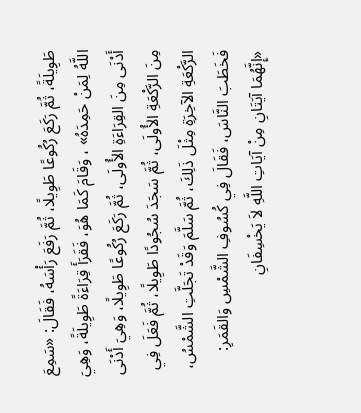طَوِيلَةً، ثُمَّ رَكَعَ رُكُوعًا طَوِيلًا، ثُمَّ رَفَعَ رَأْسَهُ، فَقَالَ: «سَمِعَ اللَّهُ لِمَنْ حَمِدَهُ» ، وَقَامَ كَمَا هُوَ، فَقَرَأَ قِرَاءَةً طَوِيلَةً، وَهِيَ أَدْنَى مِنَ القِرَاءَةِ الأُولَى، ثُمَّ رَكَعَ رُكُوعًا طَوِيلًا، وَهِيَ أَدْنَى مِنَ الرَّكْعَةِ الأُولَى، ثُمَّ سَجَدَ سُجُودًا طَوِيلًا، ثُمَّ فَعَلَ فِي الرَّكْعَةِ الآخِرَةِ مِثْلَ ذَلِكَ، ثُمَّ سَلَّمَ وَقَدْ تَجَلَّتِ الشَّمْسُ، فَخَطَبَ النَّاسَ، فَقَالَ فِي كُسُوفِ الشَّمْسِ وَالقَمَرِ: «إِنَّهُمَا آيَتَانِ مِنْ آيَاتِ اللَّهِ لاَ يَخْسِفَانِ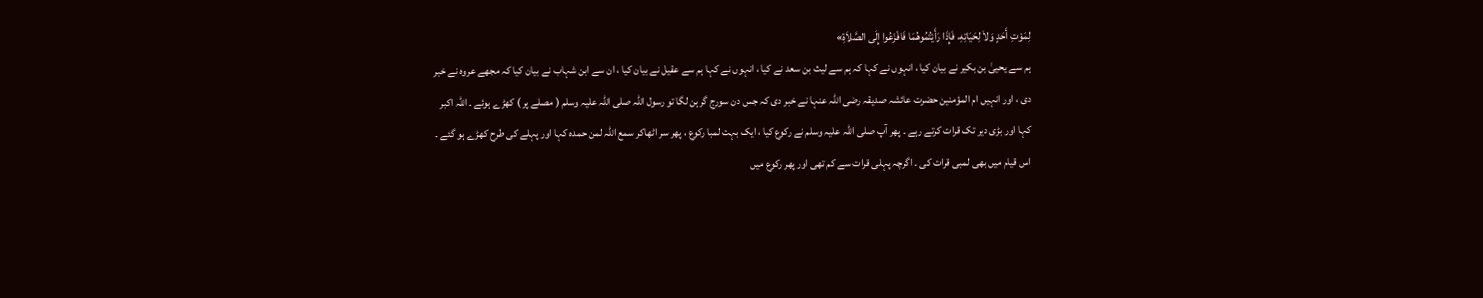لِمَوْتِ أَحَدٍ وَلاَ لِحَيَاتِهِ، فَإِذَا رَأَيْتُمُوهُمَا فَافْزَعُوا إِلَى الصَّلاَةِ»
ہم سے یحییٰ بن بکیر نے بیان کیا ، انہوں نے کہا کہ ہم سے لیث بن سعد نے کیا ، انہوں نے کہا ہم سے عقیل نے بیان کیا ، ان سے ابن شہاب نے بیان کیا کہ مجھے عروہ نے خبر دی ، اور انہیں ام المؤمنین حضرت عائشہ صدیقہ رضی اللہ عنہا نے خبر دی کہ جس دن سورج گرہن لگا تو رسول اللہ صلی اللہ علیہ وسلم ( مصلے پر ) کھڑے ہوئے ۔ اللہ اکبر کہا اور بڑی دیر تک قرات کرتے رہے ۔ پھر آپ صلی اللہ علیہ وسلم نے رکوع کیا ، ایک بہت لمبا رکوع ، پھر سر اٹھاکر سمع اللہ لمن حمدہ کہا اور پہلے کی طرح کھڑے ہو گئے ۔ اس قیام میں بھی لمبی قرات کی ۔ اگرچہ پہلی قرات سے کم تھی اور پھر رکوع میں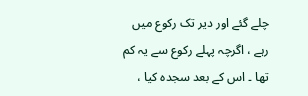چلے گئے اور دیر تک رکوع میں رہے ، اگرچہ پہلے رکوع سے یہ کم تھا ۔ اس کے بعد سجدہ کیا ،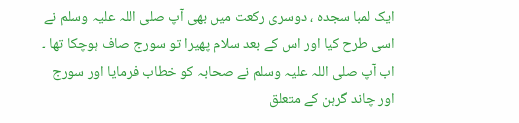ایک لمبا سجدہ ، دوسری رکعت میں بھی آپ صلی اللہ علیہ وسلم نے اسی طرح کیا اور اس کے بعد سلام پھیرا تو سورج صاف ہوچکا تھا ۔ اب آپ صلی اللہ علیہ وسلم نے صحابہ کو خطاب فرمایا اور سورج اور چاند گرہن کے متعلق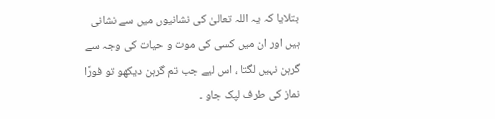بتلایا کہ یہ اللہ تعالیٰ کی نشانیوں میں سے نشانی ہیں اور ان میں کسی کی موت و حیات کی وجہ سے گرہن نہیں لگتا ، اس لیے جب تم گرہن دیکھو تو فورًا نماز کی طرف لپک جاو ۔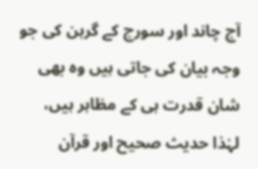آج چاند اور سورج کے گرہن کی جو وجہ بیان کی جاتی ہیں وہ بھی شان قدرت ہی کے مظاہر ہیں، لہٰذا حدیث صحیح اور قرآن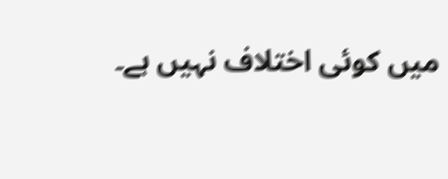میں کوئی اختلاف نہیں ہے۔